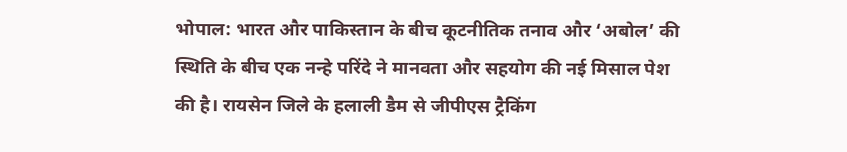भोपाल: भारत और पाकिस्तान के बीच कूटनीतिक तनाव और ‘अबोल’ की स्थिति के बीच एक नन्हे परिंदे ने मानवता और सहयोग की नई मिसाल पेश की है। रायसेन जिले के हलाली डैम से जीपीएस ट्रैकिंग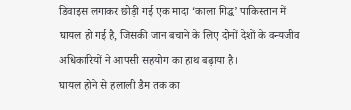डिवाइस लगाकर छोड़ी गई एक मादा ‘काला गिद्ध’ पाकिस्तान में घायल हो गई है, जिसकी जान बचाने के लिए दोनों देशों के वन्यजीव अधिकारियों ने आपसी सहयोग का हाथ बढ़ाया है।
घायल होने से हलाली डैम तक का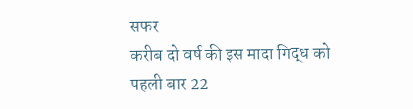सफर
करीब दो वर्ष की इस मादा गिद्ध को पहली बार 22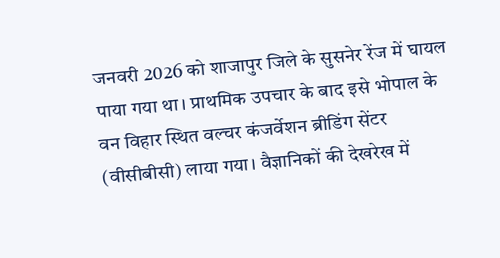जनवरी 2026 को शाजापुर जिले के सुसनेर रेंज में घायल पाया गया था। प्राथमिक उपचार के बाद इसे भोपाल के वन विहार स्थित वल्चर कंजर्वेशन ब्रीडिंग सेंटर (वीसीबीसी) लाया गया। वैज्ञानिकों की देखरेख में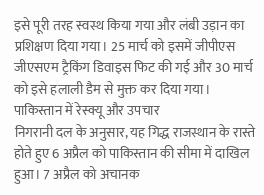इसे पूरी तरह स्वस्थ किया गया और लंबी उड़ान का प्रशिक्षण दिया गया। 25 मार्च को इसमें जीपीएस जीएसएम ट्रैकिंग डिवाइस फिट की गई और 30 मार्च को इसे हलाली डैम से मुक्त कर दिया गया।
पाकिस्तान में रेस्क्यू और उपचार
निगरानी दल के अनुसार, यह गिद्ध राजस्थान के रास्ते होते हुए 6 अप्रैल को पाकिस्तान की सीमा में दाखिल हुआ। 7 अप्रैल को अचानक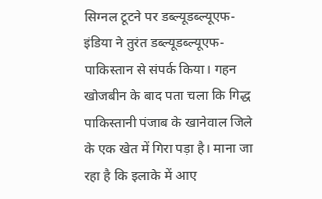सिग्नल टूटने पर डब्ल्यूडब्ल्यूएफ-इंडिया ने तुरंत डब्ल्यूडब्ल्यूएफ-पाकिस्तान से संपर्क किया। गहन खोजबीन के बाद पता चला कि गिद्ध पाकिस्तानी पंजाब के खानेवाल जिले के एक खेत में गिरा पड़ा है। माना जा रहा है कि इलाके में आए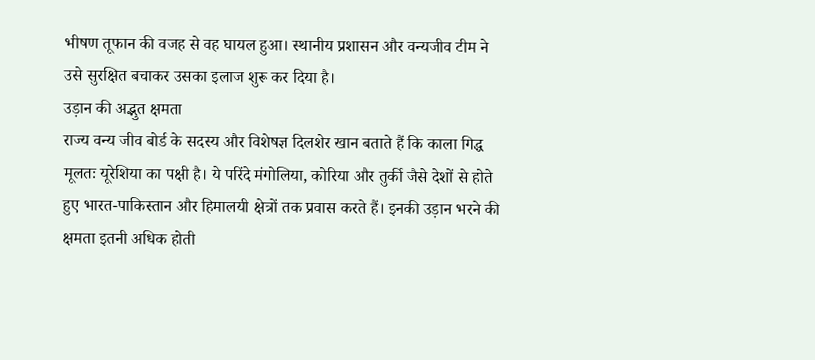भीषण तूफान की वजह से वह घायल हुआ। स्थानीय प्रशासन और वन्यजीव टीम ने उसे सुरक्षित बचाकर उसका इलाज शुरू कर दिया है।
उड़ान की अद्भुत क्षमता
राज्य वन्य जीव बोर्ड के सदस्य और विशेषज्ञ दिलशेर खान बताते हैं कि काला गिद्ध मूलतः यूरेशिया का पक्षी है। ये परिंदे मंगोलिया, कोरिया और तुर्की जैसे देशों से होते हुए भारत-पाकिस्तान और हिमालयी क्षेत्रों तक प्रवास करते हैं। इनकी उड़ान भरने की क्षमता इतनी अधिक होती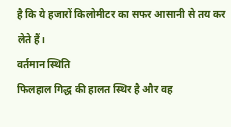है कि ये हजारों किलोमीटर का सफर आसानी से तय कर लेते हैं।
वर्तमान स्थिति
फिलहाल गिद्ध की हालत स्थिर है और वह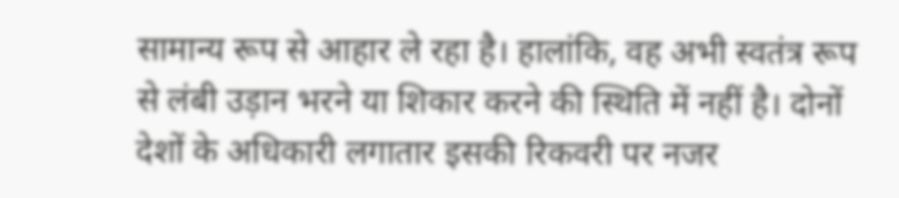सामान्य रूप से आहार ले रहा है। हालांकि, वह अभी स्वतंत्र रूप से लंबी उड़ान भरने या शिकार करने की स्थिति में नहीं है। दोनों देशों के अधिकारी लगातार इसकी रिकवरी पर नजर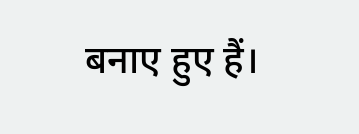बनाए हुए हैं।